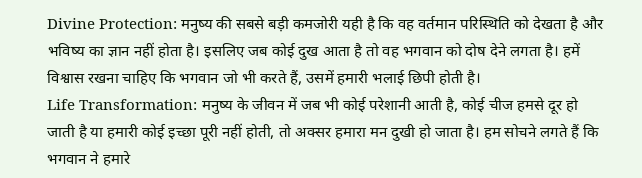Divine Protection: मनुष्य की सबसे बड़ी कमजोरी यही है कि वह वर्तमान परिस्थिति को देखता है और भविष्य का ज्ञान नहीं होता है। इसलिए जब कोई दुख आता है तो वह भगवान को दोष देने लगता है। हमें विश्वास रखना चाहिए कि भगवान जो भी करते हैं, उसमें हमारी भलाई छिपी होती है।
Life Transformation: मनुष्य के जीवन में जब भी कोई परेशानी आती है, कोई चीज हमसे दूर हो जाती है या हमारी कोई इच्छा पूरी नहीं होती, तो अक्सर हमारा मन दुखी हो जाता है। हम सोचने लगते हैं कि भगवान ने हमारे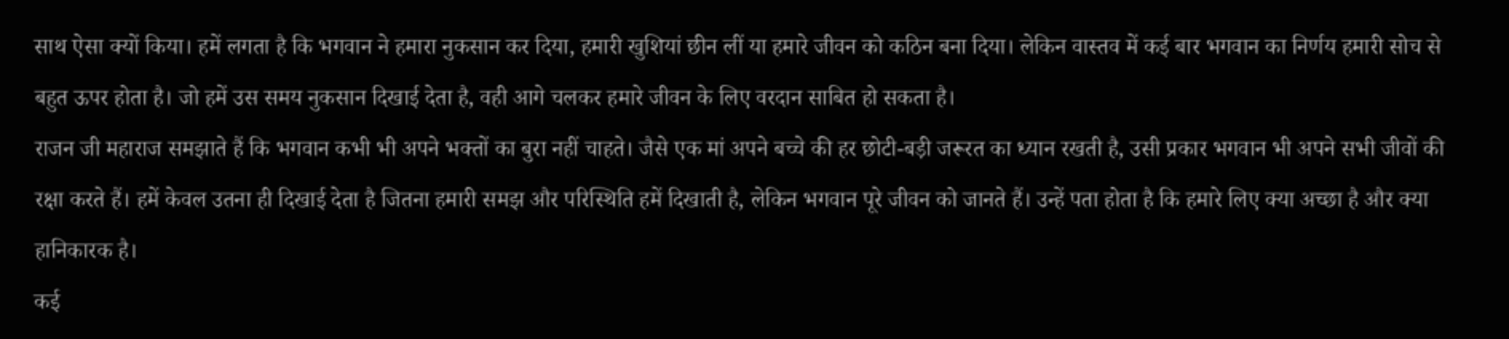साथ ऐसा क्यों किया। हमें लगता है कि भगवान ने हमारा नुकसान कर दिया, हमारी खुशियां छीन लीं या हमारे जीवन को कठिन बना दिया। लेकिन वास्तव में कई बार भगवान का निर्णय हमारी सोच से बहुत ऊपर होता है। जो हमें उस समय नुकसान दिखाई देता है, वही आगे चलकर हमारे जीवन के लिए वरदान साबित हो सकता है।
राजन जी महाराज समझाते हैं कि भगवान कभी भी अपने भक्तों का बुरा नहीं चाहते। जैसे एक मां अपने बच्चे की हर छोटी-बड़ी जरूरत का ध्यान रखती है, उसी प्रकार भगवान भी अपने सभी जीवों की रक्षा करते हैं। हमें केवल उतना ही दिखाई देता है जितना हमारी समझ और परिस्थिति हमें दिखाती है, लेकिन भगवान पूरे जीवन को जानते हैं। उन्हें पता होता है कि हमारे लिए क्या अच्छा है और क्या हानिकारक है।
कई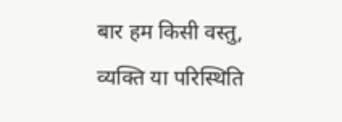बार हम किसी वस्तु, व्यक्ति या परिस्थिति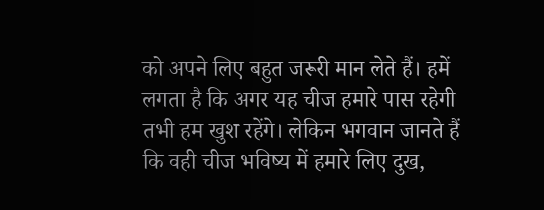को अपने लिए बहुत जरूरी मान लेते हैं। हमें लगता है कि अगर यह चीज हमारे पास रहेगी तभी हम खुश रहेंगे। लेकिन भगवान जानते हैं कि वही चीज भविष्य में हमारे लिए दुख,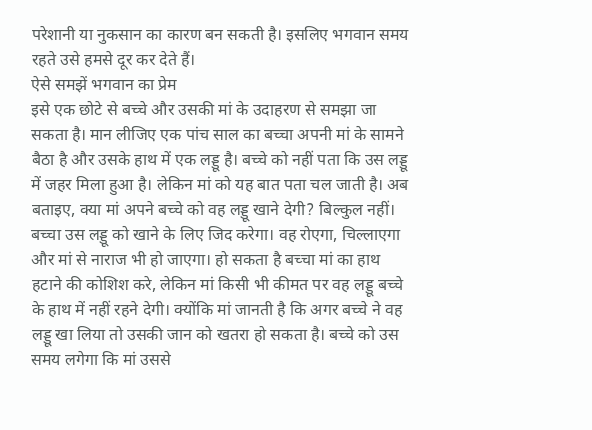परेशानी या नुकसान का कारण बन सकती है। इसलिए भगवान समय रहते उसे हमसे दूर कर देते हैं।
ऐसे समझें भगवान का प्रेम
इसे एक छोटे से बच्चे और उसकी मां के उदाहरण से समझा जा सकता है। मान लीजिए एक पांच साल का बच्चा अपनी मां के सामने बैठा है और उसके हाथ में एक लड्डू है। बच्चे को नहीं पता कि उस लड्डू में जहर मिला हुआ है। लेकिन मां को यह बात पता चल जाती है। अब बताइए, क्या मां अपने बच्चे को वह लड्डू खाने देगी? बिल्कुल नहीं।
बच्चा उस लड्डू को खाने के लिए जिद करेगा। वह रोएगा, चिल्लाएगा और मां से नाराज भी हो जाएगा। हो सकता है बच्चा मां का हाथ हटाने की कोशिश करे, लेकिन मां किसी भी कीमत पर वह लड्डू बच्चे के हाथ में नहीं रहने देगी। क्योंकि मां जानती है कि अगर बच्चे ने वह लड्डू खा लिया तो उसकी जान को खतरा हो सकता है। बच्चे को उस समय लगेगा कि मां उससे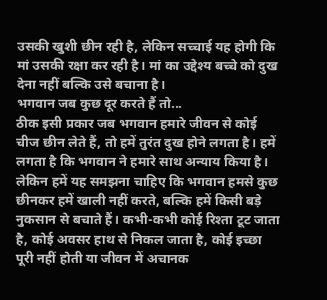उसकी खुशी छीन रही है, लेकिन सच्चाई यह होगी कि मां उसकी रक्षा कर रही है। मां का उद्देश्य बच्चे को दुख देना नहीं बल्कि उसे बचाना है।
भगवान जब कुछ दूर करते हैं तो...
ठीक इसी प्रकार जब भगवान हमारे जीवन से कोई चीज छीन लेते हैं, तो हमें तुरंत दुख होने लगता है। हमें लगता है कि भगवान ने हमारे साथ अन्याय किया है। लेकिन हमें यह समझना चाहिए कि भगवान हमसे कुछ छीनकर हमें खाली नहीं करते, बल्कि हमें किसी बड़े नुकसान से बचाते हैं। कभी-कभी कोई रिश्ता टूट जाता है, कोई अवसर हाथ से निकल जाता है, कोई इच्छा पूरी नहीं होती या जीवन में अचानक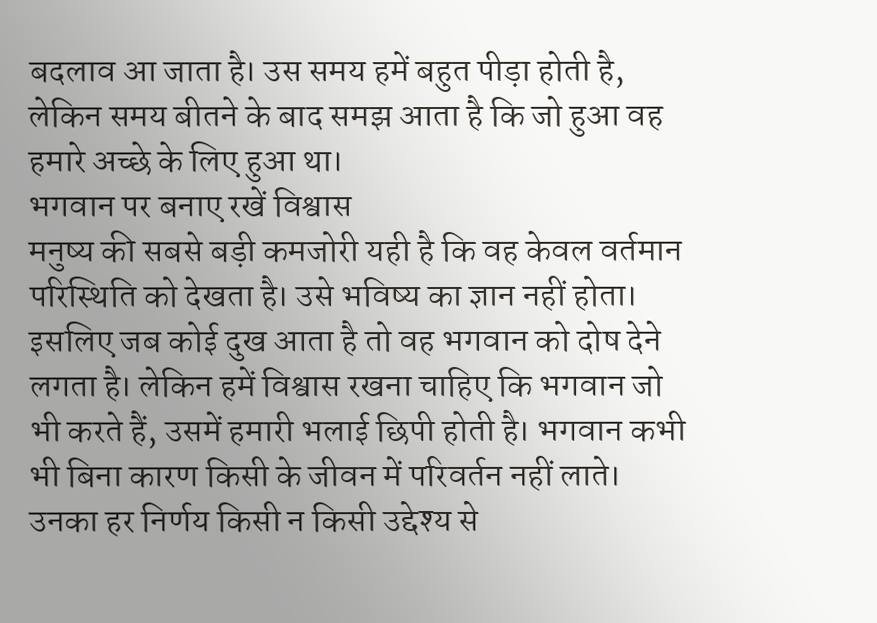बदलाव आ जाता है। उस समय हमें बहुत पीड़ा होती है, लेकिन समय बीतने के बाद समझ आता है कि जो हुआ वह हमारे अच्छे के लिए हुआ था।
भगवान पर बनाए रखें विश्वास
मनुष्य की सबसे बड़ी कमजोरी यही है कि वह केवल वर्तमान परिस्थिति को देखता है। उसे भविष्य का ज्ञान नहीं होता। इसलिए जब कोई दुख आता है तो वह भगवान को दोष देने लगता है। लेकिन हमें विश्वास रखना चाहिए कि भगवान जो भी करते हैं, उसमें हमारी भलाई छिपी होती है। भगवान कभी भी बिना कारण किसी के जीवन में परिवर्तन नहीं लाते। उनका हर निर्णय किसी न किसी उद्देश्य से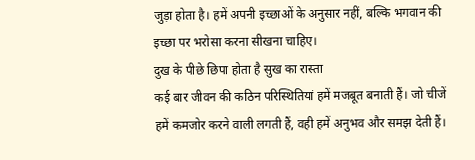जुड़ा होता है। हमें अपनी इच्छाओं के अनुसार नहीं, बल्कि भगवान की इच्छा पर भरोसा करना सीखना चाहिए।
दुख के पीछे छिपा होता है सुख का रास्ता
कई बार जीवन की कठिन परिस्थितियां हमें मजबूत बनाती हैं। जो चीजें हमें कमजोर करने वाली लगती हैं, वही हमें अनुभव और समझ देती हैं।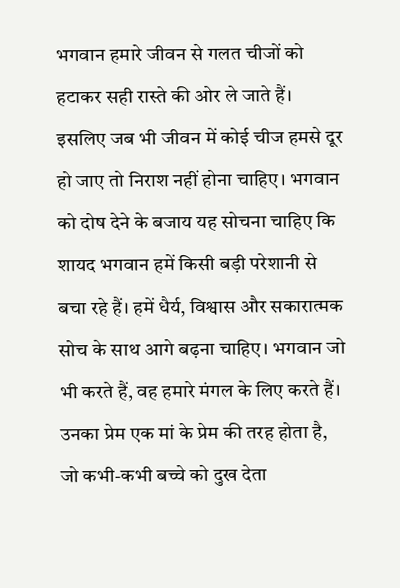भगवान हमारे जीवन से गलत चीजों को हटाकर सही रास्ते की ओर ले जाते हैं। इसलिए जब भी जीवन में कोई चीज हमसे दूर हो जाए तो निराश नहीं होना चाहिए। भगवान को दोष देने के बजाय यह सोचना चाहिए कि शायद भगवान हमें किसी बड़ी परेशानी से बचा रहे हैं। हमें धैर्य, विश्वास और सकारात्मक सोच के साथ आगे बढ़ना चाहिए। भगवान जो भी करते हैं, वह हमारे मंगल के लिए करते हैं। उनका प्रेम एक मां के प्रेम की तरह होता है, जो कभी-कभी बच्चे को दुख देता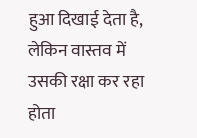हुआ दिखाई देता है, लेकिन वास्तव में उसकी रक्षा कर रहा होता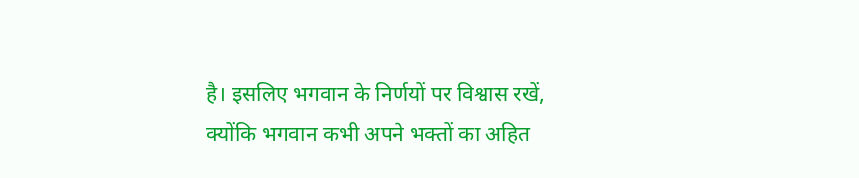है। इसलिए भगवान के निर्णयों पर विश्वास रखें, क्योंकि भगवान कभी अपने भक्तों का अहित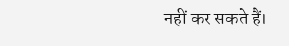नहीं कर सकते हैं।